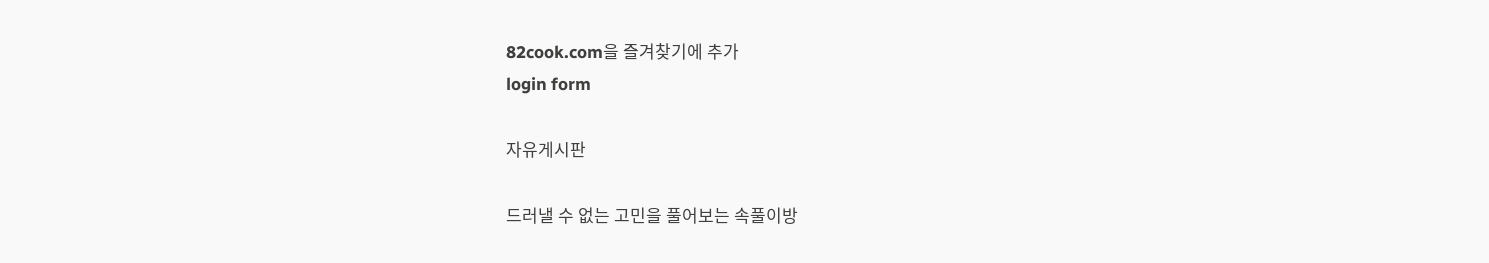82cook.com을 즐겨찾기에 추가
login form

자유게시판

드러낼 수 없는 고민을 풀어보는 속풀이방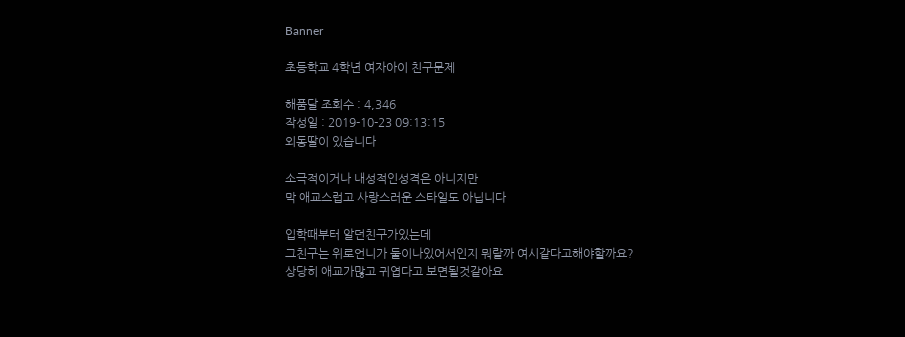Banner

초등학교 4학년 여자아이 친구문제

해품달 조회수 : 4,346
작성일 : 2019-10-23 09:13:15
외동딸이 있습니다

소극적이거나 내성적인성격은 아니지만
막 애교스럽고 사랑스러운 스타일도 아닙니다

입학때부터 알던친구가있는데
그친구는 위로언니가 둘이나있어서인지 뭐랄까 여시같다고해야할까요?
상당히 애교가많고 귀엽다고 보면될것같아요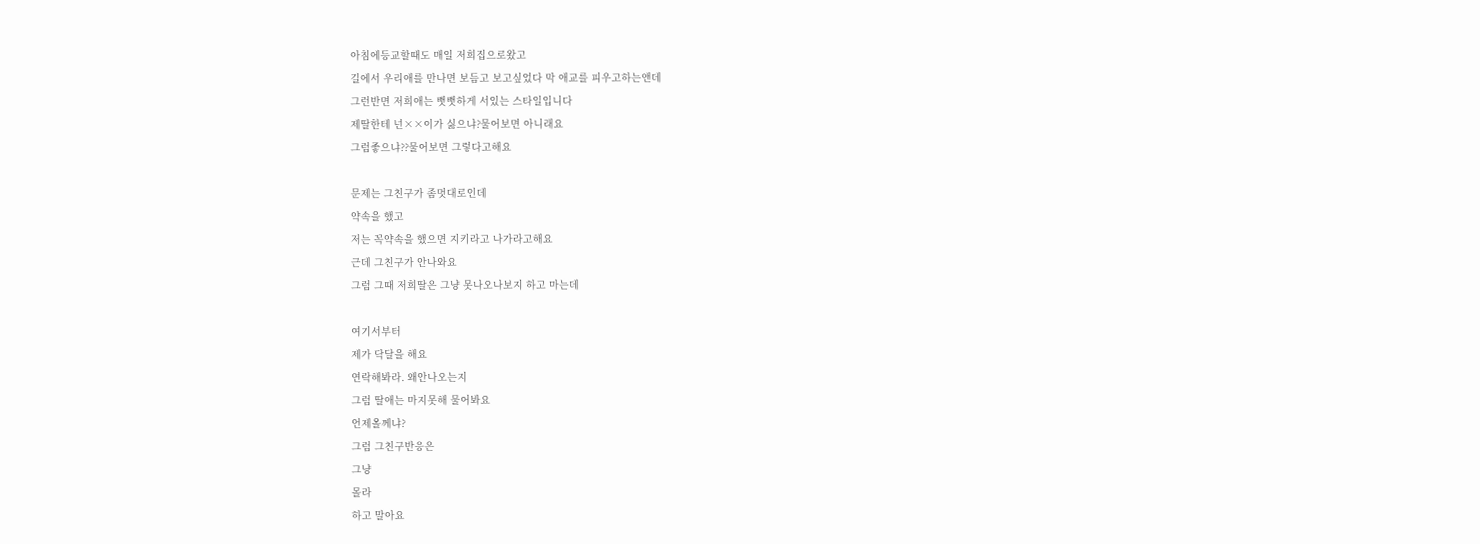아침에등교할때도 매일 저희집으로왔고
길에서 우리애를 만나면 보듬고 보고싶었다 막 애교를 피우고하는앤데
그런반면 저희애는 뻣뻣하게 서있는 스타일입니다
제딸한테 넌××이가 싫으냐?물어보면 아니래요
그럼좋으냐??물어보면 그렇다고해요

문제는 그친구가 좀멋대로인데
약속을 했고
저는 꼭약속을 했으면 지키라고 나가라고해요
근데 그친구가 안나와요
그럼 그때 저희딸은 그냥 못나오나보지 하고 마는데

여기서부터
제가 닥달을 해요
연락해봐라. 왜안나오는지
그럼 딸애는 마지못해 물어봐요
언제올께냐?
그럼 그친구반응은
그냥
몰라
하고 말아요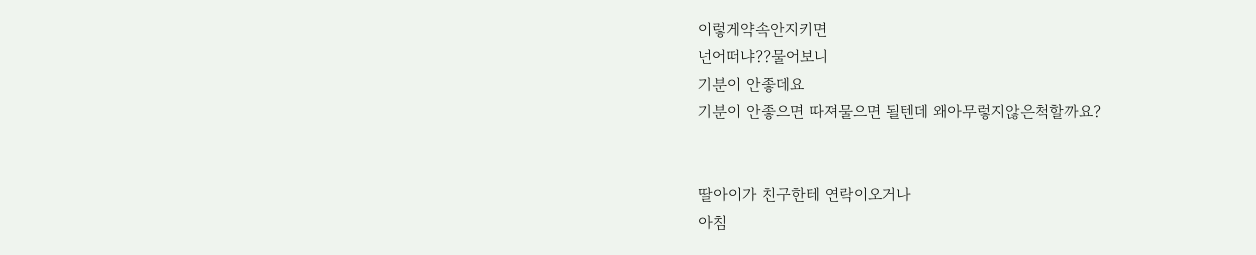이렇게약속안지키면
넌어떠냐??물어보니
기분이 안좋데요
기분이 안좋으면 따져물으면 될텐데 왜아무렇지않은척할까요?


딸아이가 친구한테 연락이오거나
아침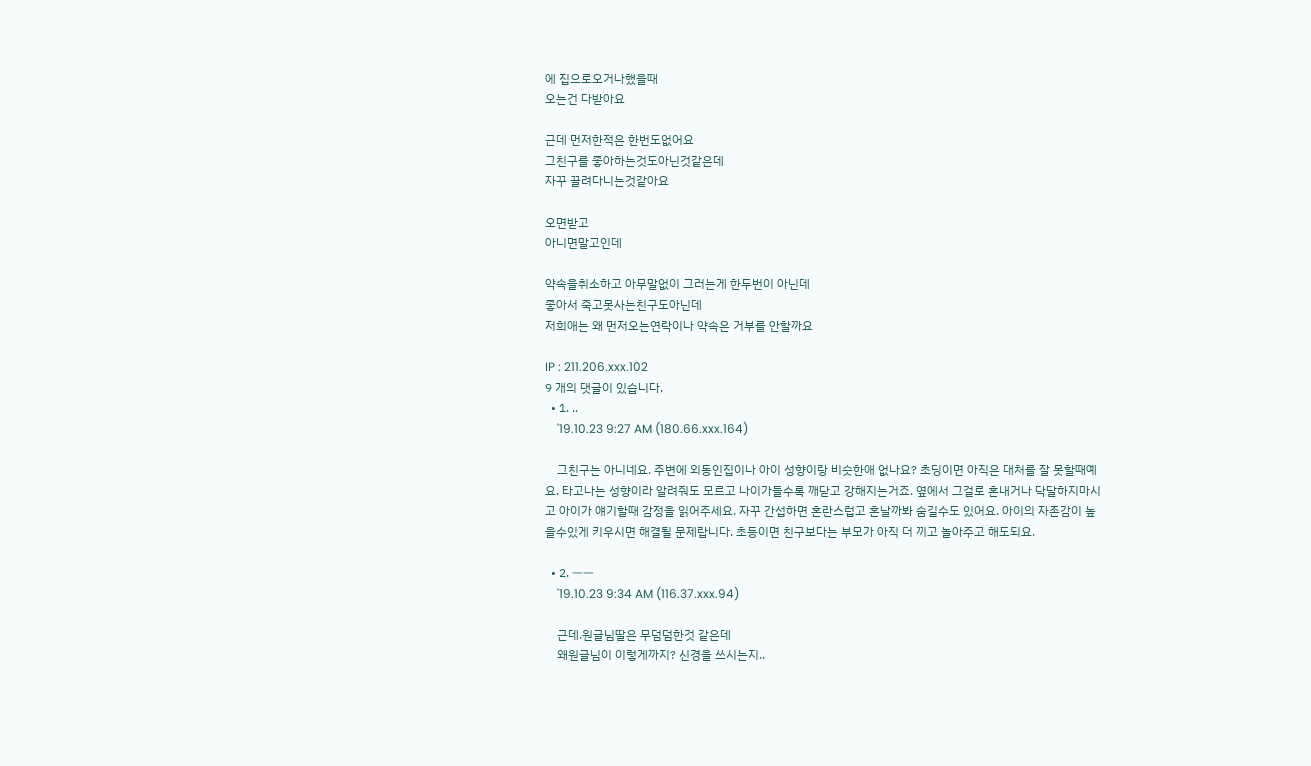에 집으로오거나했을때
오는건 다받아요

근데 먼저한적은 한번도없어요
그친구를 좋아하는것도아닌것같은데
자꾸 끌려다니는것같아요

오면받고
아니면말고인데

약속을취소하고 아무말없이 그러는게 한두번이 아닌데
좋아서 죽고못사는친구도아닌데
저희애는 왜 먼저오는연락이나 약속은 거부를 안할까요

IP : 211.206.xxx.102
9 개의 댓글이 있습니다.
  • 1. ..
    '19.10.23 9:27 AM (180.66.xxx.164)

    그친구는 아니네요. 주변에 외동인집이나 아이 성향이랑 비슷한애 없나요? 초딩이면 아직은 대처를 잘 못할때예요. 타고나는 성향이라 알려줘도 모르고 나이가들수록 깨닫고 강해지는거죠. 옆에서 그걸로 혼내거나 닥달하지마시고 아이가 얘기할때 감정을 읽어주세요. 자꾸 간섭하면 혼란스럽고 혼날까봐 숨길수도 있어요. 아이의 자존감이 높을수있게 키우시면 해결될 문제랍니다. 초등이면 친구보다는 부모가 아직 더 끼고 놀아주고 해도되요.

  • 2. ㅡㅡ
    '19.10.23 9:34 AM (116.37.xxx.94)

    근데.원글님딸은 무덤덤한것 같은데
    왜원글님이 이렇게까지? 신경을 쓰시는지..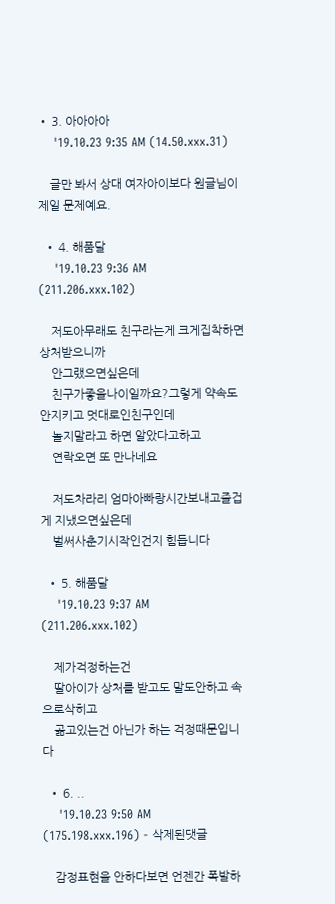• 3. 아아아아
    '19.10.23 9:35 AM (14.50.xxx.31)

    글만 봐서 상대 여자아이보다 원글님이 제일 문제예요.

  • 4. 해품달
    '19.10.23 9:36 AM (211.206.xxx.102)

    저도아무래도 친구라는게 크게집착하면 상처받으니까
    안그랬으면싶은데
    친구가좋을나이일까요?그렇게 약속도안지키고 멋대로인친구인데
    놀지말라고 하면 알았다고하고
    연락오면 또 만나네요

    저도차라리 엄마아빠랑시간보내고즐겁게 지냈으면싶은데
    벌써사춘기시작인건지 힘듭니다

  • 5. 해품달
    '19.10.23 9:37 AM (211.206.xxx.102)

    제가걱정하는건
    딸아이가 상처를 받고도 말도안하고 속으로삭히고
    곪고있는건 아닌가 하는 걱정때문입니다

  • 6. ..
    '19.10.23 9:50 AM (175.198.xxx.196) - 삭제된댓글

    감정표현을 안하다보면 언젠간 폭발하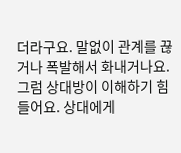더라구요. 말없이 관계를 끊거나 폭발해서 화내거나요. 그럼 상대방이 이해하기 힘들어요. 상대에게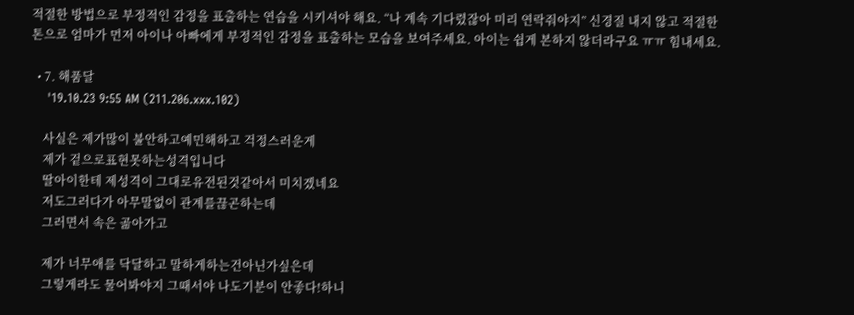적절한 방법으로 부정적인 감정을 표출하는 연습을 시키셔야 해요. “나 계속 기다렸잖아 미리 연락줘야지” 신경질 내지 않고 적절한 톤으로 엄마가 먼저 아이나 아빠에게 부정적인 감정을 표출하는 모습을 보여주세요. 아이는 쉽게 본하지 않더라구요 ㅠㅠ 힘내세요.

  • 7. 해품달
    '19.10.23 9:55 AM (211.206.xxx.102)

    사실은 제가많이 불안하고예민해하고 걱정스러운게
    제가 겉으로표현못하는성격입니다
    딸아이한테 제성격이 그대로유전된것같아서 미치겠네요
    저도그러다가 아무말없이 관계를끊곤하는데
    그러면서 속은 곪아가고

    제가 너무애를 닥달하고 말하게하는건아닌가싶은데
    그렇게라도 물어봐야지 그때서야 나도기분이 안좋다!하니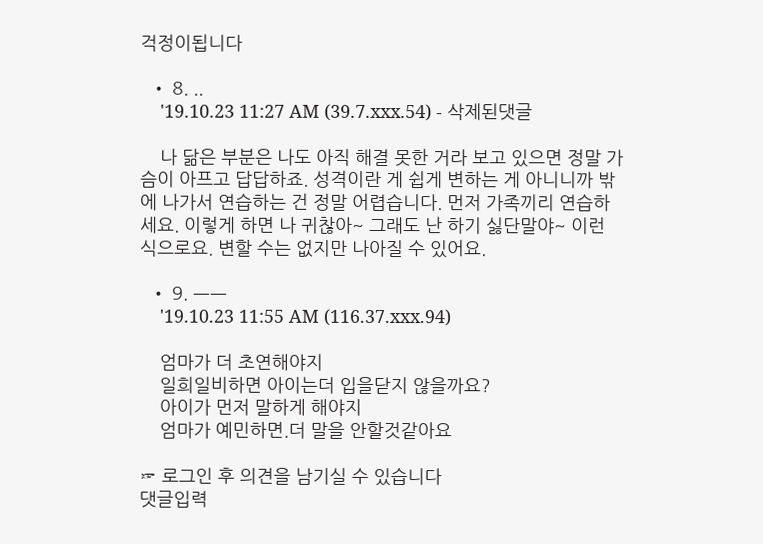걱정이됩니다

  • 8. ..
    '19.10.23 11:27 AM (39.7.xxx.54) - 삭제된댓글

    나 닮은 부분은 나도 아직 해결 못한 거라 보고 있으면 정말 가슴이 아프고 답답하죠. 성격이란 게 쉽게 변하는 게 아니니까 밖에 나가서 연습하는 건 정말 어렵습니다. 먼저 가족끼리 연습하세요. 이렇게 하면 나 귀찮아~ 그래도 난 하기 싫단말야~ 이런 식으로요. 변할 수는 없지만 나아질 수 있어요.

  • 9. ㅡㅡ
    '19.10.23 11:55 AM (116.37.xxx.94)

    엄마가 더 초연해야지
    일희일비하면 아이는더 입을닫지 않을까요?
    아이가 먼저 말하게 해야지
    엄마가 예민하면.더 말을 안할것같아요

☞ 로그인 후 의견을 남기실 수 있습니다
댓글입력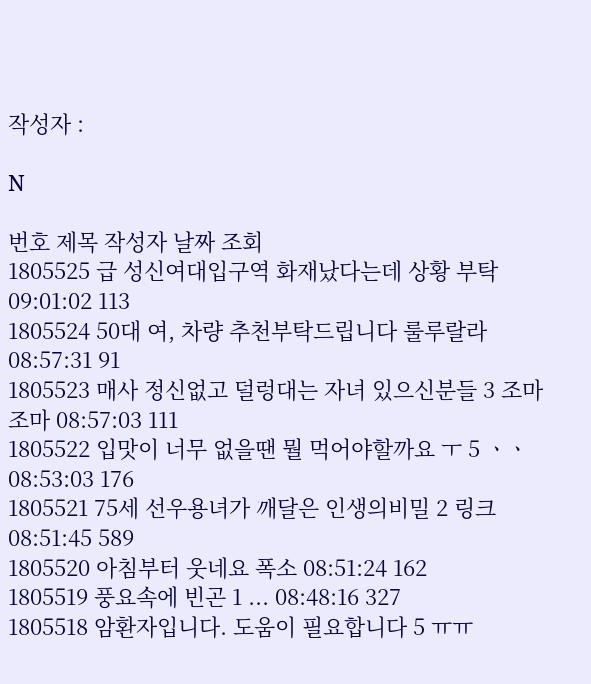작성자 :

N

번호 제목 작성자 날짜 조회
1805525 급 성신여대입구역 화재났다는데 상황 부탁 09:01:02 113
1805524 50대 여, 차량 추천부탁드립니다 룰루랄라 08:57:31 91
1805523 매사 정신없고 덜렁대는 자녀 있으신분들 3 조마조마 08:57:03 111
1805522 입맛이 너무 없을땐 뭘 먹어야할까요 ㅜ 5 ㆍㆍ 08:53:03 176
1805521 75세 선우용녀가 깨달은 인생의비밀 2 링크 08:51:45 589
1805520 아침부터 웃네요 폭소 08:51:24 162
1805519 풍요속에 빈곤 1 ... 08:48:16 327
1805518 암환자입니다. 도움이 필요합니다 5 ㅠㅠ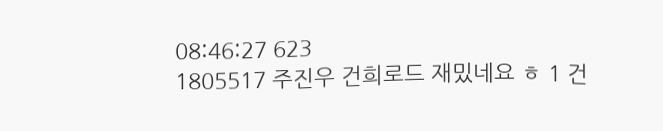08:46:27 623
1805517 주진우 건희로드 재밌네요 ㅎ 1 건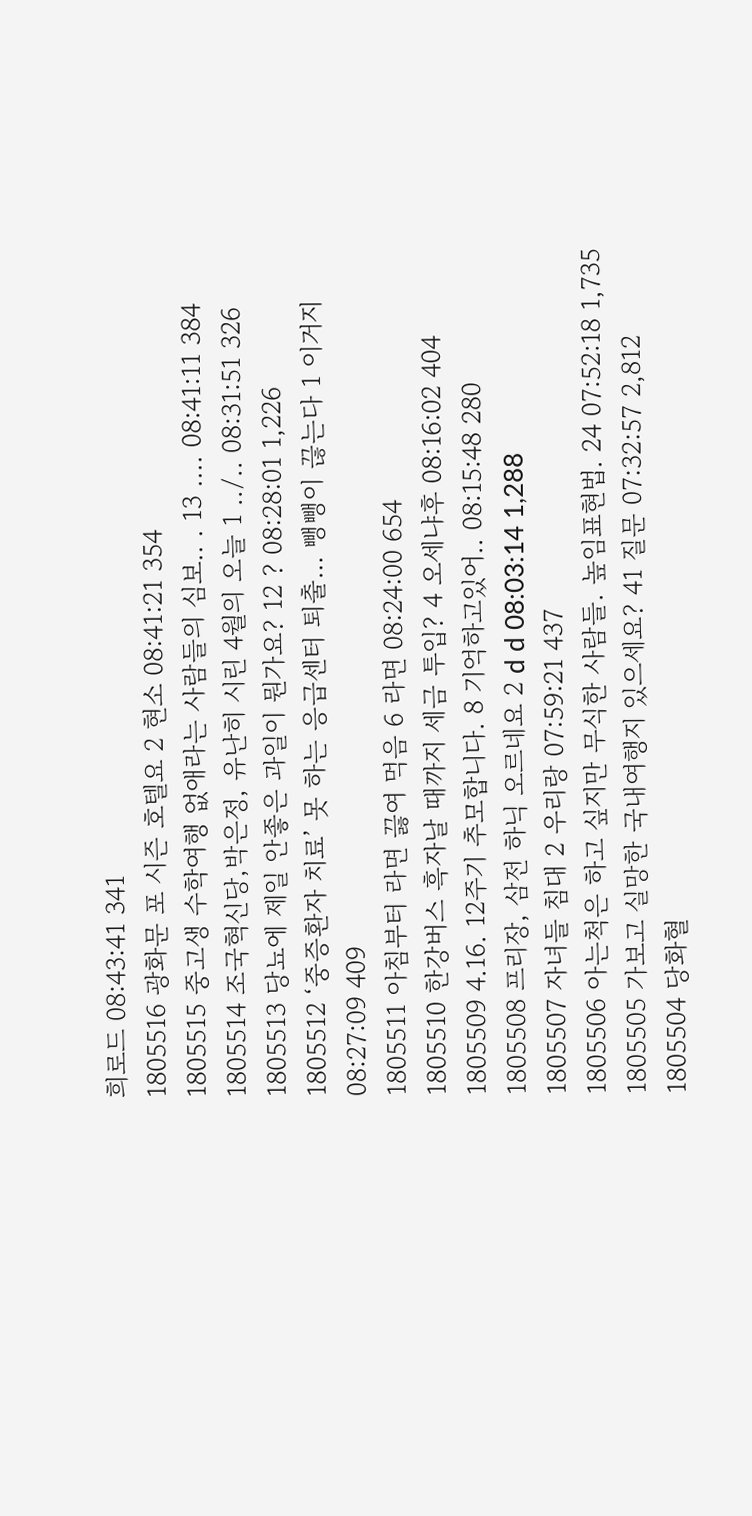희로드 08:43:41 341
1805516 광화문 포 시즌 호텔요 2 현소 08:41:21 354
1805515 중고생 수학여행 없애라는 사람들의 심보.. . 13 .... 08:41:11 384
1805514 조국혁신당,박은정, 유난히 시린 4월의 오늘 1 ../.. 08:31:51 326
1805513 당뇨에 제일 안좋은 과일이 뭔가요? 12 ? 08:28:01 1,226
1805512 ‘중증환자 치료’ 못 하는 응급센터 퇴출… 뺑뺑이 끊는다 1 이거지 08:27:09 409
1805511 아침부터 라면 끓여 먹음 6 라면 08:24:00 654
1805510 한강버스 흑자날 때까지 세금 투입? 4 오세냐후 08:16:02 404
1805509 4.16. 12주기 추모합니다. 8 기억하고있어.. 08:15:48 280
1805508 프리장, 삼전 하닉 오르네요 2 d d 08:03:14 1,288
1805507 자녀들 침대 2 우리랑 07:59:21 437
1805506 아는척은 하고 싶지만 무식한 사람들. 높임표현법. 24 07:52:18 1,735
1805505 가보고 실망한 국내여행지 있으세요? 41 질문 07:32:57 2,812
1805504 당화혈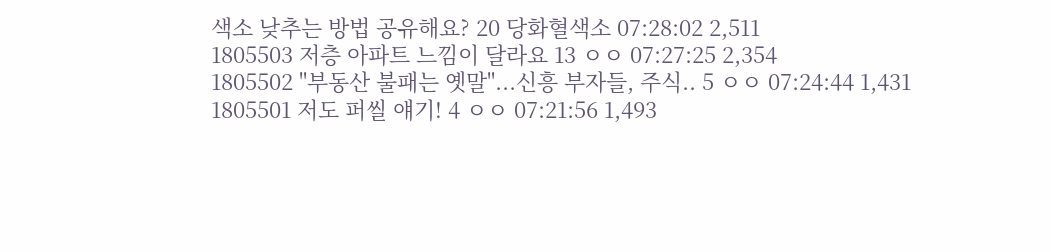색소 낮추는 방법 공유해요? 20 당화혈색소 07:28:02 2,511
1805503 저층 아파트 느낌이 달라요 13 ㅇㅇ 07:27:25 2,354
1805502 "부동산 불패는 옛말"...신흥 부자들, 주식.. 5 ㅇㅇ 07:24:44 1,431
1805501 저도 퍼씰 얘기! 4 ㅇㅇ 07:21:56 1,493